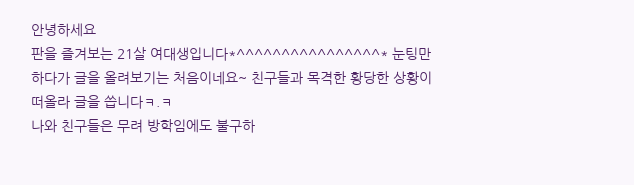안녕하세요
판을 즐겨보는 21살 여대생입니다*^^^^^^^^^^^^^^^^* 눈팅만 하다가 글을 올려보기는 처음이네요~ 친구들과 목격한 황당한 상황이 떠올라 글을 씁니다ㅋ.ㅋ
나와 친구들은 무려 방학임에도 불구하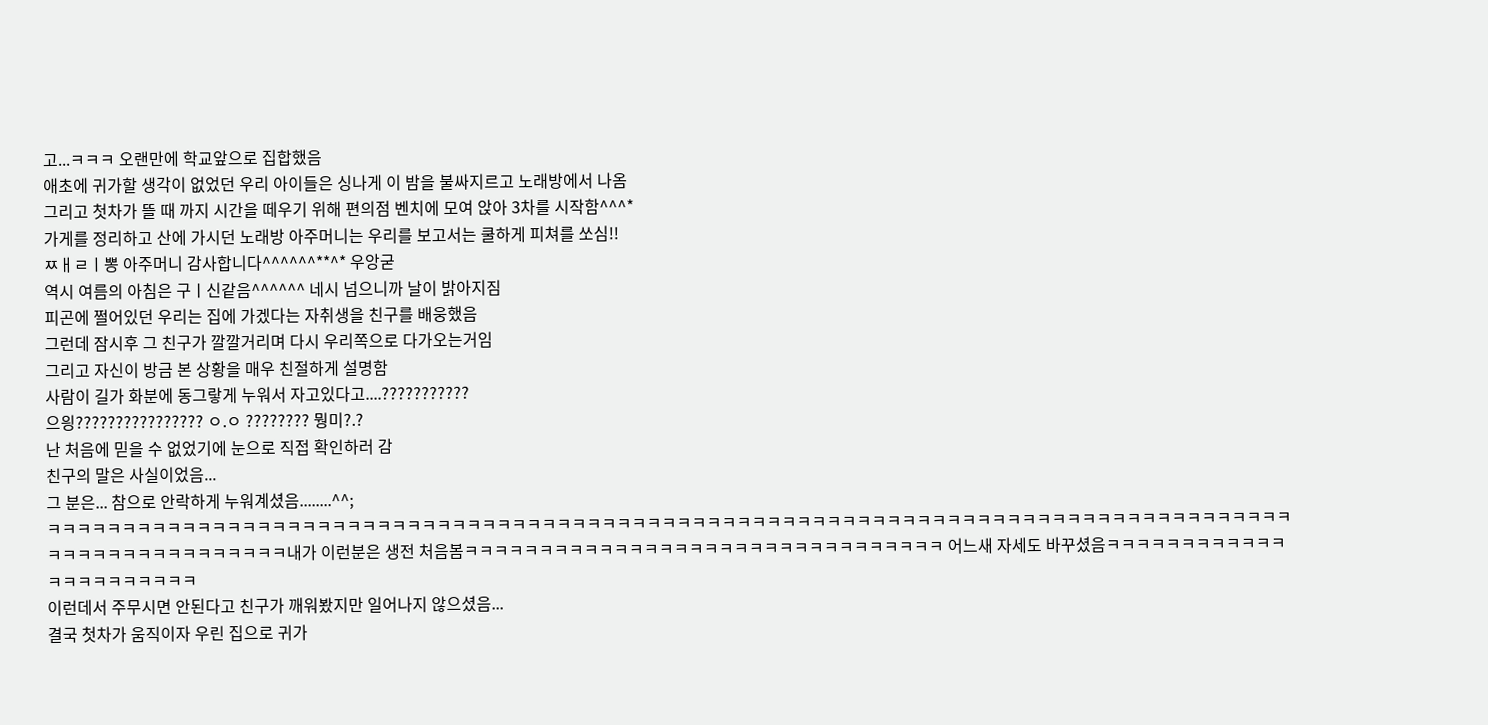고...ㅋㅋㅋ 오랜만에 학교앞으로 집합했음
애초에 귀가할 생각이 없었던 우리 아이들은 싱나게 이 밤을 불싸지르고 노래방에서 나옴
그리고 첫차가 뜰 때 까지 시간을 떼우기 위해 편의점 벤치에 모여 앉아 3차를 시작함^^^*
가게를 정리하고 산에 가시던 노래방 아주머니는 우리를 보고서는 쿨하게 피쳐를 쏘심!!
ㅉㅐㄹㅣ뽕 아주머니 감사합니다^^^^^^**^* 우앙굳
역시 여름의 아침은 구ㅣ신같음^^^^^^ 네시 넘으니까 날이 밝아지짐
피곤에 쩔어있던 우리는 집에 가겠다는 자취생을 친구를 배웅했음
그런데 잠시후 그 친구가 깔깔거리며 다시 우리쪽으로 다가오는거임
그리고 자신이 방금 본 상황을 매우 친절하게 설명함
사람이 길가 화분에 동그랗게 누워서 자고있다고....???????????
으읭???????????????? ㅇ.ㅇ ???????? 뭥미?.?
난 처음에 믿을 수 없었기에 눈으로 직접 확인하러 감
친구의 말은 사실이었음...
그 분은... 참으로 안락하게 누워계셨음........^^;
ㅋㅋㅋㅋㅋㅋㅋㅋㅋㅋㅋㅋㅋㅋㅋㅋㅋㅋㅋㅋㅋㅋㅋㅋㅋㅋㅋㅋㅋㅋㅋㅋㅋㅋㅋㅋㅋㅋㅋㅋㅋㅋㅋㅋㅋㅋㅋㅋㅋㅋㅋㅋㅋㅋㅋㅋㅋㅋㅋㅋㅋㅋㅋㅋㅋㅋㅋㅋㅋㅋㅋㅋㅋㅋㅋㅋㅋㅋㅋㅋㅋㅋㅋㅋㅋㅋㅋㅋㅋㅋㅋㅋㅋㅋㅋㅋㅋㅋㅋ내가 이런분은 생전 처음봄ㅋㅋㅋㅋㅋㅋㅋㅋㅋㅋㅋㅋㅋㅋㅋㅋㅋㅋㅋㅋㅋㅋㅋㅋㅋㅋㅋㅋㅋㅋㅋㅋ 어느새 자세도 바꾸셨음ㅋㅋㅋㅋㅋㅋㅋㅋㅋㅋㅋㅋㅋㅋㅋㅋㅋㅋㅋㅋㅋㅋ
이런데서 주무시면 안된다고 친구가 깨워봤지만 일어나지 않으셨음...
결국 첫차가 움직이자 우린 집으로 귀가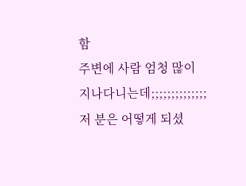함
주변에 사람 엄청 많이 지나다니는데;;;;;;;;;;;;;;
저 분은 어떻게 되셨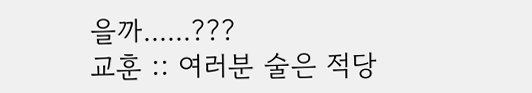을까......???
교훈 :: 여러분 술은 적당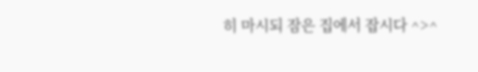히 마시되 잠은 집에서 잡시다 ^>^